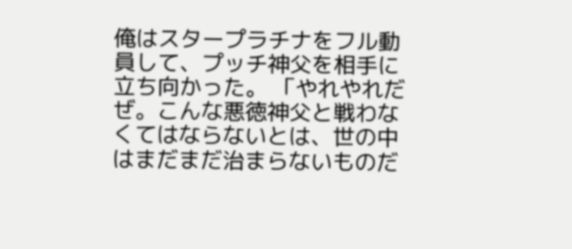俺はスタープラチナをフル動員して、プッチ神父を相手に立ち向かった。 「やれやれだぜ。こんな悪徳神父と戦わなくてはならないとは、世の中はまだまだ治まらないものだ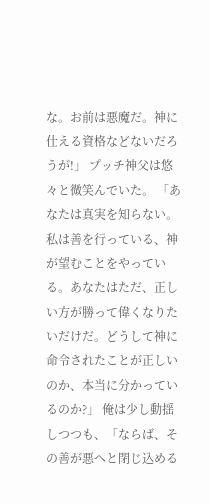な。お前は悪魔だ。神に仕える資格などないだろうが!」 プッチ神父は悠々と微笑んでいた。 「あなたは真実を知らない。私は善を行っている、神が望むことをやっている。あなたはただ、正しい方が勝って偉くなりたいだけだ。どうして神に命令されたことが正しいのか、本当に分かっているのか?」 俺は少し動揺しつつも、「ならば、その善が悪へと閉じ込める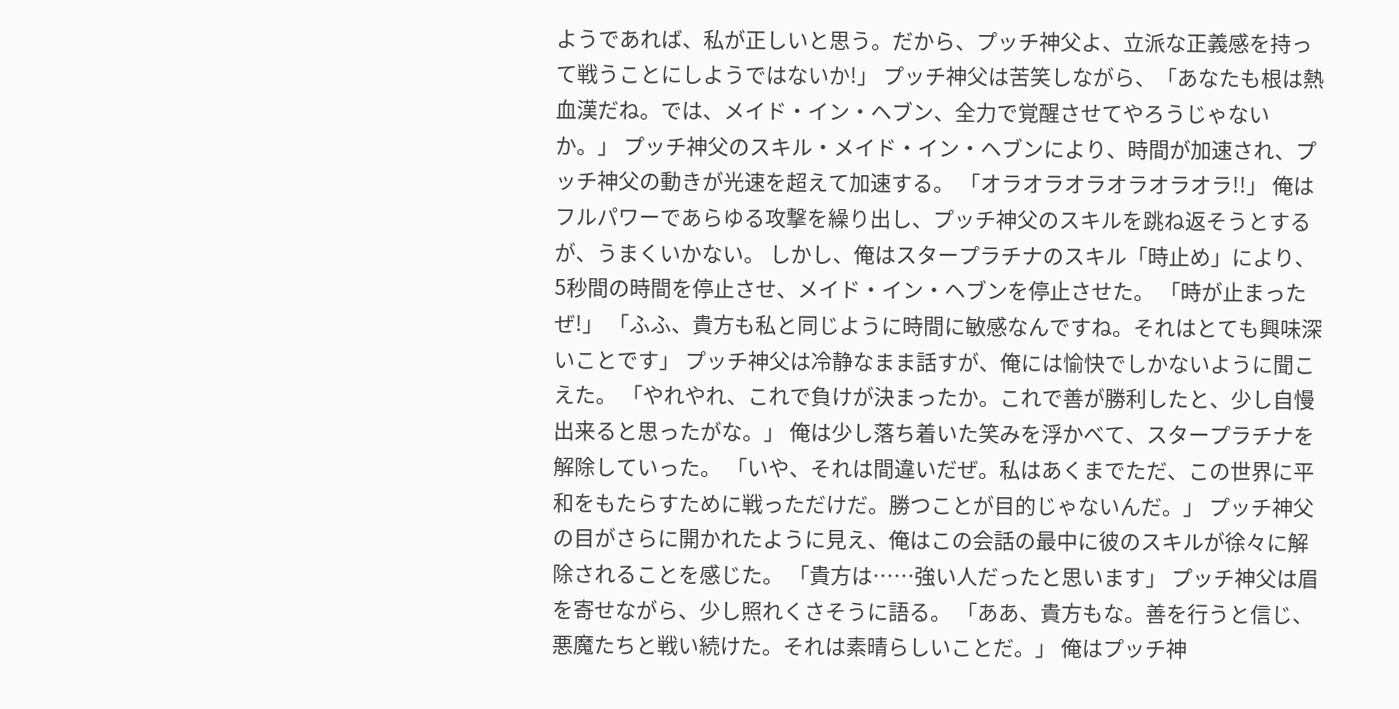ようであれば、私が正しいと思う。だから、プッチ神父よ、立派な正義感を持って戦うことにしようではないか!」 プッチ神父は苦笑しながら、「あなたも根は熱血漢だね。では、メイド・イン・ヘブン、全力で覚醒させてやろうじゃないか。」 プッチ神父のスキル・メイド・イン・ヘブンにより、時間が加速され、プッチ神父の動きが光速を超えて加速する。 「オラオラオラオラオラオラ!!」 俺はフルパワーであらゆる攻撃を繰り出し、プッチ神父のスキルを跳ね返そうとするが、うまくいかない。 しかし、俺はスタープラチナのスキル「時止め」により、5秒間の時間を停止させ、メイド・イン・ヘブンを停止させた。 「時が止まったぜ!」 「ふふ、貴方も私と同じように時間に敏感なんですね。それはとても興味深いことです」 プッチ神父は冷静なまま話すが、俺には愉快でしかないように聞こえた。 「やれやれ、これで負けが決まったか。これで善が勝利したと、少し自慢出来ると思ったがな。」 俺は少し落ち着いた笑みを浮かべて、スタープラチナを解除していった。 「いや、それは間違いだぜ。私はあくまでただ、この世界に平和をもたらすために戦っただけだ。勝つことが目的じゃないんだ。」 プッチ神父の目がさらに開かれたように見え、俺はこの会話の最中に彼のスキルが徐々に解除されることを感じた。 「貴方は……強い人だったと思います」 プッチ神父は眉を寄せながら、少し照れくさそうに語る。 「ああ、貴方もな。善を行うと信じ、悪魔たちと戦い続けた。それは素晴らしいことだ。」 俺はプッチ神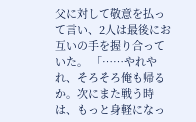父に対して敬意を払って言い、2人は最後にお互いの手を握り合っていた。 「……やれやれ、そろそろ俺も帰るか。次にまた戦う時は、もっと身軽になっ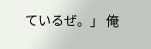ているぜ。」 俺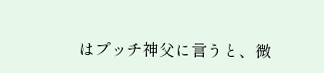はプッチ神父に言うと、微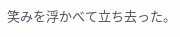笑みを浮かべて立ち去った。